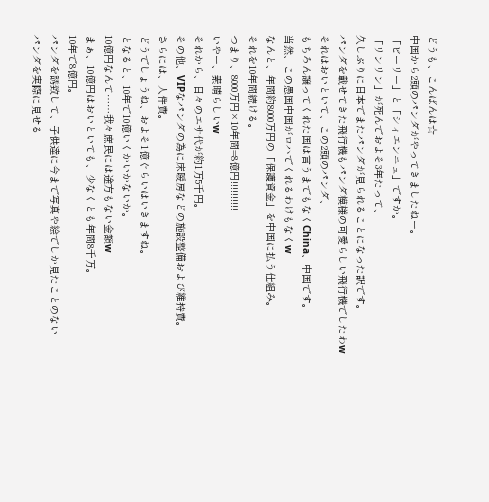どうも、こんばんは☆
中国から2頭のパンダがやってきましたねー。
「ビーリー」と「シィエンニュ」ですか。
「リンリン」が死んでおよそ3年たって、
久しぶりに日本でまたパンダが見られることになった訳です。
パンダを載せてきた飛行機もパンダ模様の可愛らしい飛行機でしたわw
それはおいといて、この2頭のパンダ、
もちろん譲ってくれた国は言うまでもなくChina、中国です。
当然、この愚国中国がロハでくれるわけもなくw
なんと、年間約8000万円の「保護資金」を中国に払う仕組み。
それを10年間続ける。
つまり、8000万円×10年間=8億円!!!!!!!!!!
いやー、素晴らしいw
それから、日々のエサ代が約1万5千円。
その他、VIPなパンダの為に床暖房などの施設整備および維持費。
さらには、人件費。
どうでしょうね、およそ1億ぐらいはいきますね。
となると、10年で10億いくかいかないか。
10億円なんて……我々庶民には途方もない金額w
まぁ、10億円はおいといても、少なくとも年間8千万。
10年で8億円。
パンダを誘致して、子供達に今まで写真や絵でしか見たことのない
パンダを実際に見せる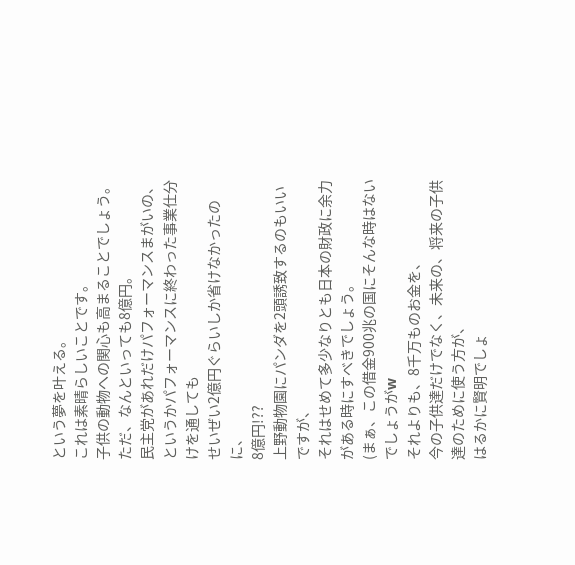という夢を叶える。
これは素晴らしいことです。
子供の動物への関心も高まることでしょう。
ただ、なんといっても8億円。
民主党があれだけパフォーマンスまがいの、
というかパフォーマンスに終わった事業仕分けを通しても
せいぜい2億円ぐらいしか省けなかったのに、
8億円!??
上野動物園にパンダを2頭誘致するのもいいですが、
それはせめて多少なりとも日本の財政に余力がある時にすべきでしょう。
(まぁ、この借金900兆の国にそんな時はないでしょうがw
それよりも、8千万ものお金を、
今の子供達だけでなく、未来の、将来の子供達のために使う方が、
はるかに賢明でしょ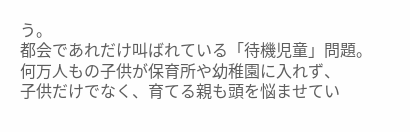う。
都会であれだけ叫ばれている「待機児童」問題。
何万人もの子供が保育所や幼稚園に入れず、
子供だけでなく、育てる親も頭を悩ませてい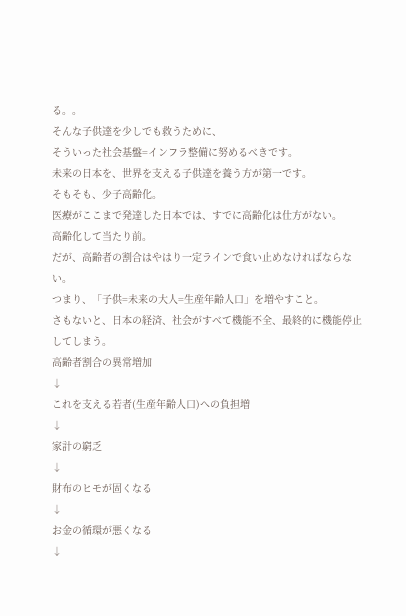る。。
そんな子供達を少しでも救うために、
そういった社会基盤=インフラ整備に努めるべきです。
未来の日本を、世界を支える子供達を養う方が第一です。
そもそも、少子高齢化。
医療がここまで発達した日本では、すでに高齢化は仕方がない。
高齢化して当たり前。
だが、高齢者の割合はやはり一定ラインで食い止めなければならない。
つまり、「子供=未来の大人=生産年齢人口」を増やすこと。
さもないと、日本の経済、社会がすべて機能不全、最終的に機能停止してしまう。
高齢者割合の異常増加
↓
これを支える若者(生産年齢人口)への負担増
↓
家計の窮乏
↓
財布のヒモが固くなる
↓
お金の循環が悪くなる
↓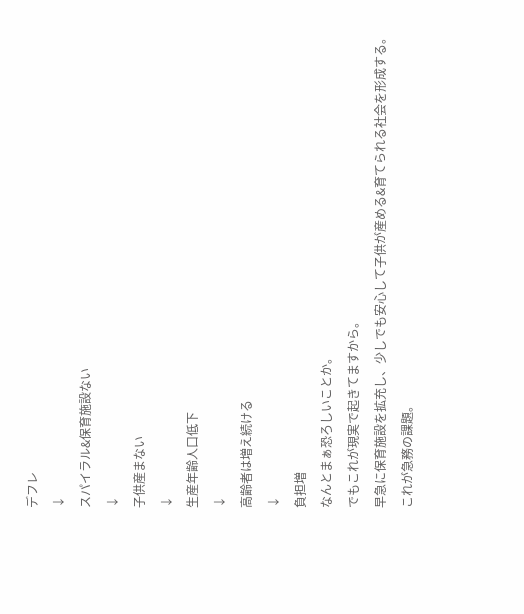デフレ
↓
スパイラル&保育施設ない
↓
子供産まない
↓
生産年齢人口低下
↓
高齢者は増え続ける
↓
負担増
なんとまぁ恐ろしいことか。
でもこれが現実で起きてますから。
早急に保育施設を拡充し、少しでも安心して子供が産める&育てられる社会を形成する。
これが急務の課題。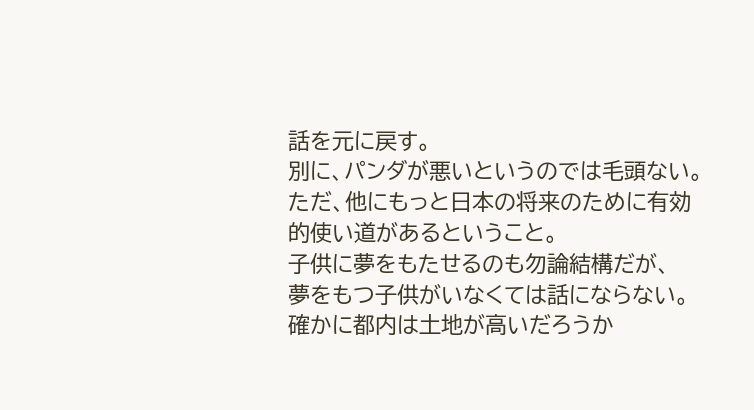話を元に戻す。
別に、パンダが悪いというのでは毛頭ない。
ただ、他にもっと日本の将来のために有効的使い道があるということ。
子供に夢をもたせるのも勿論結構だが、
夢をもつ子供がいなくては話にならない。
確かに都内は土地が高いだろうか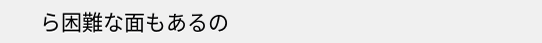ら困難な面もあるの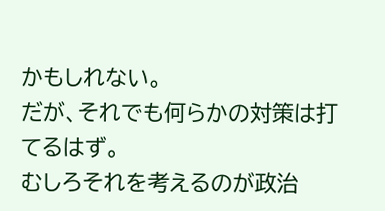かもしれない。
だが、それでも何らかの対策は打てるはず。
むしろそれを考えるのが政治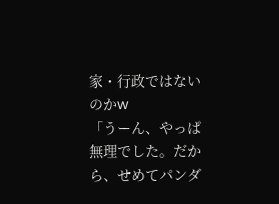家・行政ではないのかw
「うーん、やっぱ無理でした。だから、せめてパンダ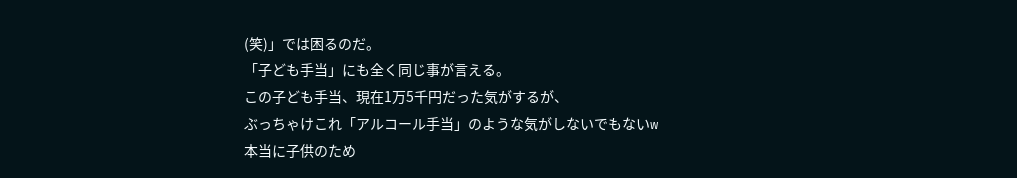(笑)」では困るのだ。
「子ども手当」にも全く同じ事が言える。
この子ども手当、現在1万5千円だった気がするが、
ぶっちゃけこれ「アルコール手当」のような気がしないでもないw
本当に子供のため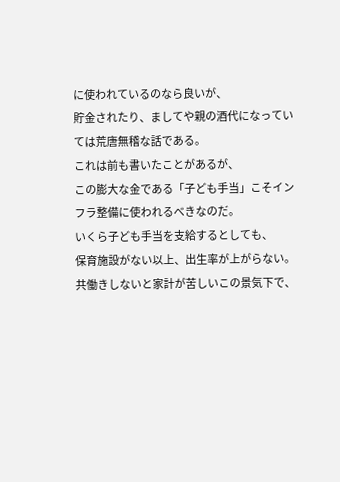に使われているのなら良いが、
貯金されたり、ましてや親の酒代になっていては荒唐無稽な話である。
これは前も書いたことがあるが、
この膨大な金である「子ども手当」こそインフラ整備に使われるべきなのだ。
いくら子ども手当を支給するとしても、
保育施設がない以上、出生率が上がらない。
共働きしないと家計が苦しいこの景気下で、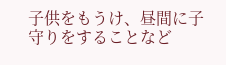子供をもうけ、昼間に子守りをすることなど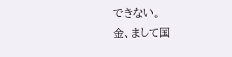できない。
金、まして国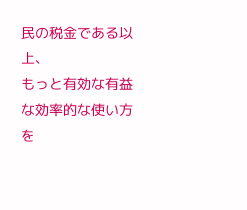民の税金である以上、
もっと有効な有益な効率的な使い方を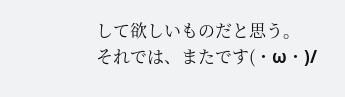して欲しいものだと思う。
それでは、またです(・ω・)/